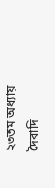২৩তম অধ্যায়
দৈবাদি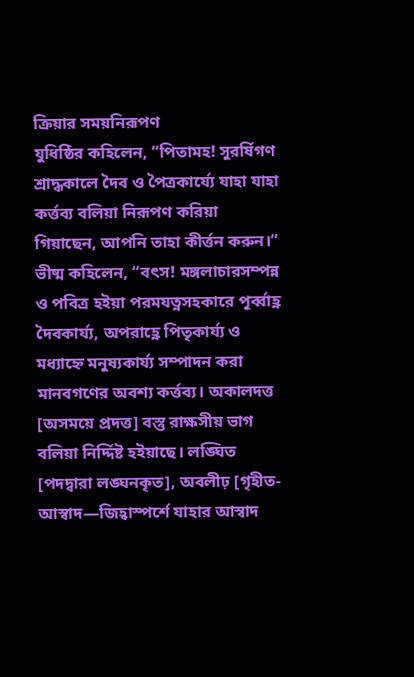ক্রিয়ার সময়নিরূপণ
যুধিষ্ঠির কহিলেন, “পিতামহ! সুরর্ষিগণ শ্রাদ্ধকালে দৈব ও পৈত্ৰকার্য্যে যাহা যাহা কর্ত্তব্য বলিয়া নিরূপণ করিয়া গিয়াছেন, আপনি তাহা কীৰ্ত্তন করুন।”
ভীষ্ম কহিলেন, “বৎস! মঙ্গলাচারসম্পন্ন ও পবিত্র হইয়া পরমযত্নসহকারে পূর্ব্বাহ্ণ দৈবকাৰ্য্য, অপরাহ্ণে পিতৃকাৰ্য্য ও মধ্যাহ্নে মনুষ্যকাৰ্য্য সম্পাদন করা মানবগণের অবশ্য কর্ত্তব্য। অকালদত্ত [অসময়ে প্রদত্ত] বস্তু রাক্ষসীয় ভাগ বলিয়া নির্দ্দিষ্ট হইয়াছে। লঙ্ঘিত [পদদ্বারা লঙ্ঘনকৃত], অবলীঢ় [গৃহীত-আস্বাদ—জিহ্বাস্পর্শে যাহার আস্বাদ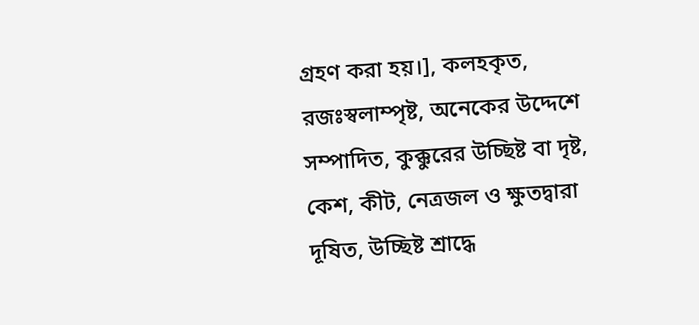গ্রহণ করা হয়।], কলহকৃত, রজঃস্বলাম্পৃষ্ট, অনেকের উদ্দেশে সম্পাদিত, কুক্কুরের উচ্ছিষ্ট বা দৃষ্ট, কেশ, কীট, নেত্রজল ও ক্ষুতদ্বারা দূষিত, উচ্ছিষ্ট শ্রাদ্ধে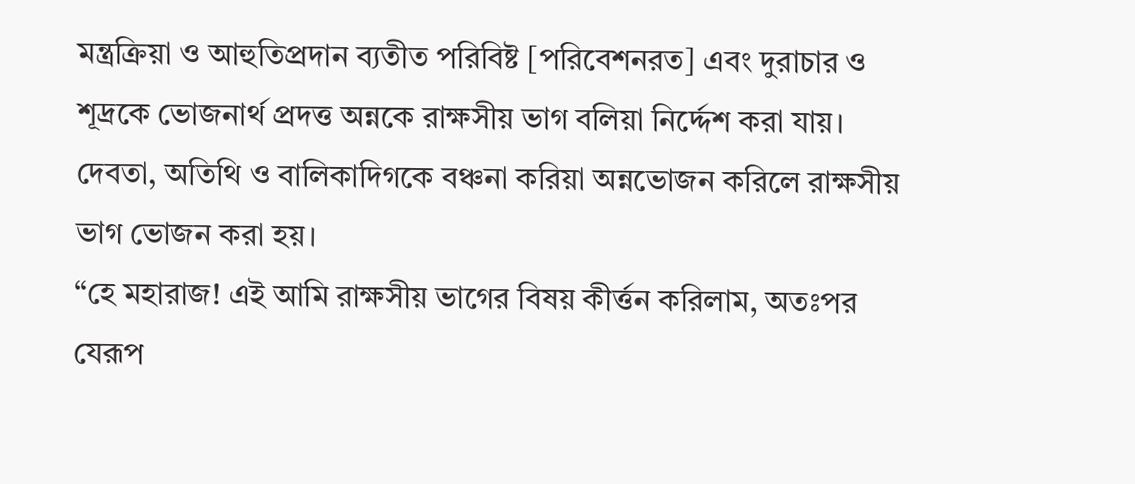মন্ত্রক্রিয়া ও আহুতিপ্রদান ব্যতীত পরিবিষ্ট [পরিবেশনরত] এবং দুরাচার ও শূদ্রকে ভোজনার্থ প্রদত্ত অন্নকে রাক্ষসীয় ভাগ বলিয়া নির্দ্দেশ করা যায়। দেবতা, অতিথি ও বালিকাদিগকে বঞ্চনা করিয়া অন্নভোজন করিলে রাক্ষসীয় ভাগ ভোজন করা হয়।
“হে মহারাজ! এই আমি রাক্ষসীয় ভাগের বিষয় কীৰ্ত্তন করিলাম, অতঃপর যেরূপ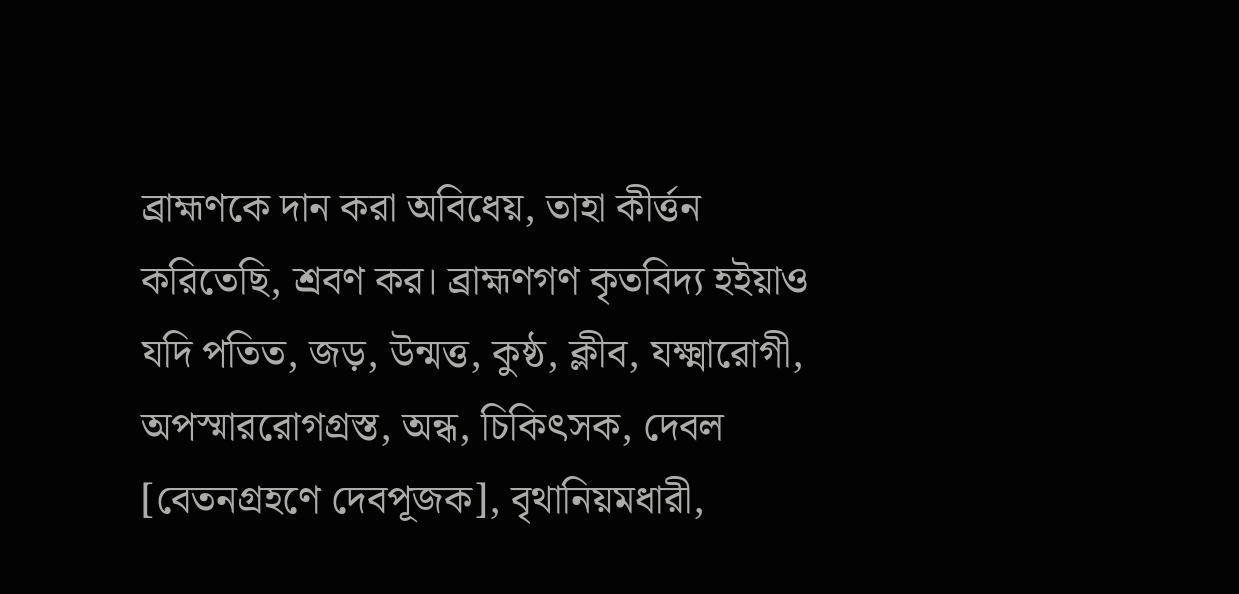ব্রাহ্মণকে দান করা অবিধেয়, তাহা কীৰ্ত্তন করিতেছি, শ্রবণ কর। ব্রাহ্মণগণ কৃতবিদ্য হইয়াও যদি পতিত, জড়, উন্মত্ত, কুষ্ঠ, ক্লীব, যক্ষ্মারোগী, অপস্মাররোগগ্রস্ত, অন্ধ, চিকিৎসক, দেবল [বেতনগ্রহণে দেবপূজক], বৃথানিয়মধারী,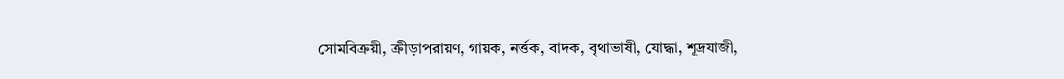সোমবিক্রয়ী, ক্রীড়াপরায়ণ, গায়ক, নর্ত্তক, বাদক, বৃথাভাষী, যোদ্ধা, শূদ্রযাজী,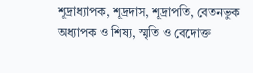শূদ্ৰাধ্যাপক, শূদ্রদাস, শূদ্ৰাপতি, বেতনভুক অধ্যাপক ও শিষ্য, স্মৃতি ও বেদোক্ত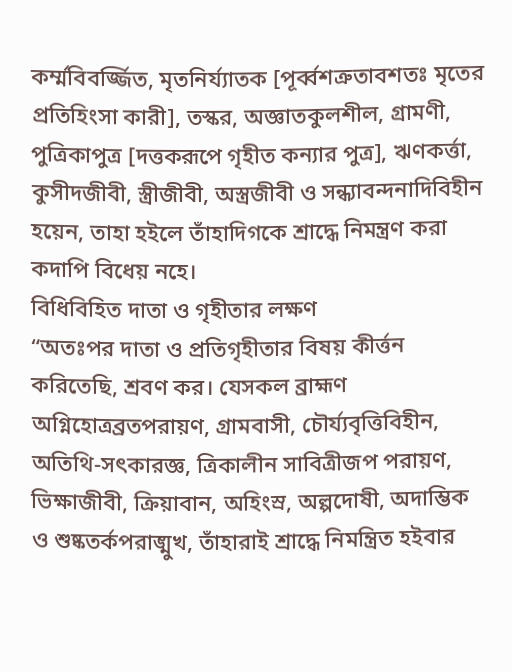কৰ্ম্মবিবর্জ্জিত, মৃতনির্য্যাতক [পূর্ব্বশত্রুতাবশতঃ মৃতের প্রতিহিংসা কারী], তস্কর, অজ্ঞাতকুলশীল, গ্রামণী, পুত্রিকাপুত্র [দত্তকরূপে গৃহীত কন্যার পুত্র], ঋণকৰ্ত্তা, কুসীদজীবী, স্ত্রীজীবী, অস্ত্রজীবী ও সন্ধ্যাবন্দনাদিবিহীন হয়েন, তাহা হইলে তাঁহাদিগকে শ্রাদ্ধে নিমন্ত্রণ করা কদাপি বিধেয় নহে।
বিধিবিহিত দাতা ও গৃহীতার লক্ষণ
“অতঃপর দাতা ও প্রতিগৃহীতার বিষয় কীৰ্ত্তন করিতেছি, শ্রবণ কর। যেসকল ব্রাহ্মণ অগ্নিহোত্ৰব্ৰতপরায়ণ, গ্রামবাসী, চৌর্য্যবৃত্তিবিহীন, অতিথি-সৎকারজ্ঞ, ত্রিকালীন সাবিত্রীজপ পরায়ণ, ভিক্ষাজীবী, ক্রিয়াবান, অহিংস্র, অল্পদোষী, অদাম্ভিক ও শুষ্কতর্কপরাঙ্মুখ, তাঁহারাই শ্রাদ্ধে নিমন্ত্রিত হইবার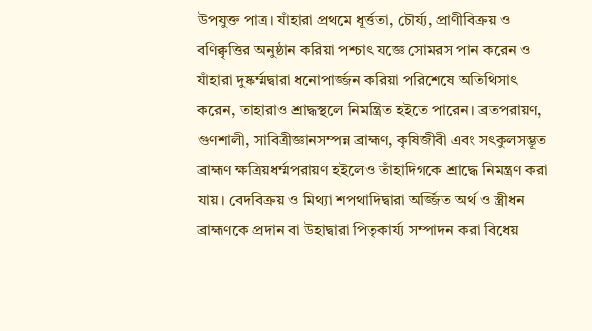উপযুক্ত পাত্র। যাঁহারা প্রথমে ধূর্ত্ততা, চৌর্য্য, প্রাণীবিক্রয় ও বণিক্বৃত্তির অনুষ্ঠান করিয়া পশ্চাৎ যজ্ঞে সোমরস পান করেন ও যাঁহারা দুষ্কর্ম্মদ্বারা ধনোপার্জ্জন করিয়া পরিশেষে অতিথিসাৎ করেন, তাহারাও শ্রাদ্ধস্থলে নিমন্ত্রিত হইতে পারেন। ব্রতপরায়ণ, গুণশালী, সাবিত্রীজ্ঞানসম্পন্ন ব্রাহ্মণ, কৃষিজীবী এবং সৎকুলসম্ভূত ব্রাহ্মণ ক্ষত্রিয়ধর্ম্মপরায়ণ হইলেও তাঁহাদিগকে শ্রাদ্ধে নিমন্ত্রণ করা যায়। বেদবিক্রয় ও মিথ্যা শপথাদিদ্বারা অর্জ্জিত অর্থ ও স্ত্রীধন ব্রাহ্মণকে প্রদান বা উহাদ্বারা পিতৃকাৰ্য্য সম্পাদন করা বিধেয়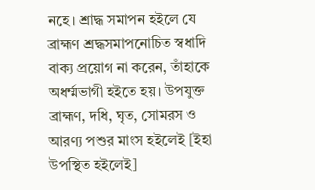নহে। শ্রাদ্ধ সমাপন হইলে যে ব্রাহ্মণ শ্রদ্ধসমাপনোচিত স্বধাদি বাক্য প্রয়োগ না করেন, তাঁহাকে অধৰ্ম্মভাগী হইতে হয়। উপযুক্ত ব্রাহ্মণ, দধি, ঘৃত, সোমরস ও আরণ্য পশুর মাংস হইলেই [ইহা উপস্থিত হইলেই]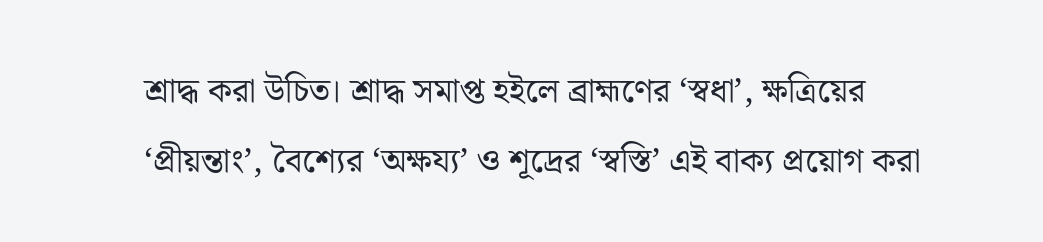শ্রাদ্ধ করা উচিত। শ্রাদ্ধ সমাপ্ত হইলে ব্রাহ্মণের ‘স্বধা’, ক্ষত্রিয়ের ‘প্রীয়ন্তাং’, বৈশ্যের ‘অক্ষয্য’ ও শূদ্রের ‘স্বস্তি’ এই বাক্য প্রয়োগ করা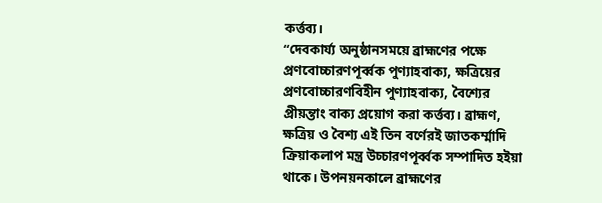কর্ত্তব্য।
“দেবকাৰ্য্য অনুষ্ঠানসময়ে ব্রাহ্মণের পক্ষে প্রণবোচ্চারণপূৰ্ব্বক পুণ্যাহবাক্য, ক্ষত্রিয়ের প্রণবোচ্চারণবিহীন পুণ্যাহবাক্য, বৈশ্যের প্রীয়ন্তাং বাক্য প্রয়োগ করা কর্ত্তব্য। ব্রাহ্মণ, ক্ষত্রিয় ও বৈশ্য এই তিন বর্ণেরই জাতকৰ্ম্মাদি ক্রিয়াকলাপ মন্ত্র উচ্চারণপূর্ব্বক সম্পাদিত হইয়া থাকে। উপনয়নকালে ব্রাহ্মণের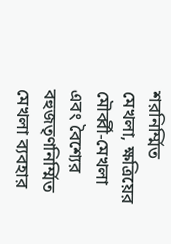শরনিৰ্ম্মিত মেখলা, ক্ষত্রিয়ের মৌর্ব্বী-মেখলা এবং বৈশ্যের বহুজতৃণনির্ম্মিত মেখলা ব্যবহার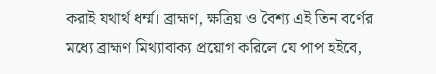করাই যথার্থ ধৰ্ম্ম। ব্রাহ্মণ, ক্ষত্রিয় ও বৈশ্য এই তিন বর্ণের মধ্যে ব্রাহ্মণ মিথ্যাবাক্য প্রয়োগ করিলে যে পাপ হইবে,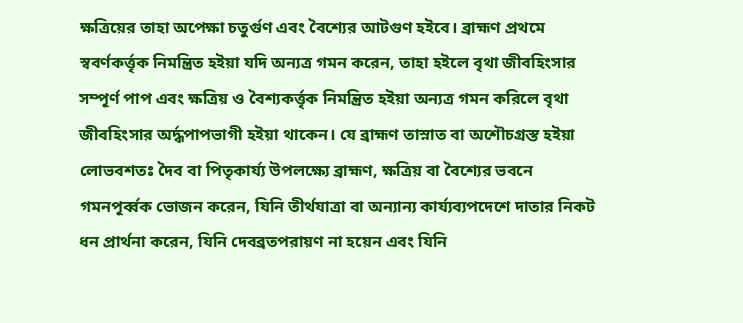ক্ষত্রিয়ের তাহা অপেক্ষা চতুর্গুণ এবং বৈশ্যের আটগুণ হইবে। ব্রাহ্মণ প্রথমে স্ববর্ণকর্ত্তৃক নিমন্ত্রিত হইয়া যদি অন্যত্র গমন করেন, তাহা হইলে বৃথা জীবহিংসার সম্পূর্ণ পাপ এবং ক্ষত্রিয় ও বৈশ্যকর্ত্তৃক নিমন্ত্রিত হইয়া অন্যত্র গমন করিলে বৃথা জীবহিংসার অর্দ্ধপাপভাগী হইয়া থাকেন। যে ব্রাহ্মণ তাস্নাত বা অশৌচগ্রস্ত হইয়া লোভবশতঃ দৈব বা পিতৃকাৰ্য্য উপলক্ষ্যে ব্রাহ্মণ, ক্ষত্রিয় বা বৈশ্যের ভবনে গমনপূর্ব্বক ভোজন করেন, যিনি তীর্থযাত্রা বা অন্যান্য কার্য্যব্যপদেশে দাতার নিকট ধন প্রার্থনা করেন, যিনি দেবব্রতপরায়ণ না হয়েন এবং যিনি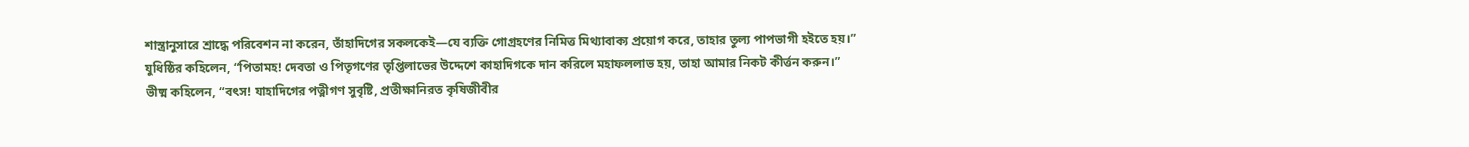শাস্ত্রানুসারে শ্রাদ্ধে পরিবেশন না করেন, তাঁহাদিগের সকলকেই—যে ব্যক্তি গোগ্রহণের নিমিত্ত মিথ্যাবাক্য প্রয়োগ করে, তাহার তুল্য পাপভাগী হইতে হয়।”
যুধিষ্ঠির কহিলেন, “পিতামহ! দেবতা ও পিতৃগণের তৃপ্তিলাভের উদ্দেশে কাহাদিগকে দান করিলে মহাফললাভ হয়, তাহা আমার নিকট কীৰ্ত্তন করুন।”
ভীষ্ম কহিলেন, “বৎস! যাহাদিগের পত্নীগণ সুবৃষ্টি, প্রতীক্ষানিরত কৃষিজীবীর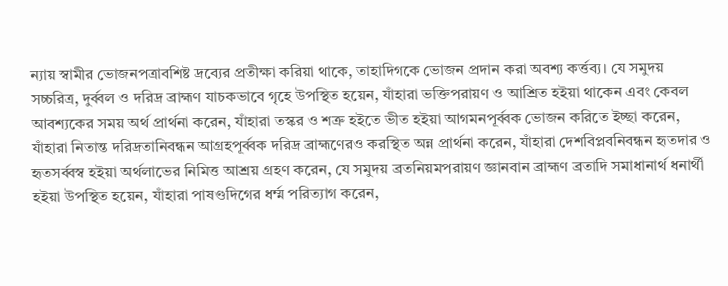ন্যায় স্বামীর ভোজনপত্রাবশিষ্ট দ্রব্যের প্রতীক্ষা করিয়া থাকে, তাহাদিগকে ভোজন প্রদান করা অবশ্য কৰ্ত্তব্য। যে সমুদয় সচ্চরিত্র, দুর্ব্বল ও দরিদ্র ব্রাহ্মণ যাচকভাবে গৃহে উপস্থিত হয়েন, যাঁহারা ভক্তিপরায়ণ ও আশ্রিত হইয়া থাকেন এবং কেবল আবশ্যকের সময় অর্থ প্রার্থনা করেন, যাঁহারা তস্কর ও শত্রু হইতে ভীত হইয়া আগমনপূৰ্ব্বক ভোজন করিতে ইচ্ছা করেন, যাঁহারা নিতান্ত দরিদ্রতানিবন্ধন আগ্রহপূর্ব্বক দরিদ্র ব্রাহ্মণেরও করস্থিত অন্ন প্রার্থনা করেন, যাঁহারা দেশবিপ্লবনিবন্ধন হৃতদার ও হৃতসৰ্ব্বস্ব হইয়া অর্থলাভের নিমিত্ত আশ্রয় গ্রহণ করেন, যে সমুদয় ব্রতনিয়মপরায়ণ জ্ঞানবান ব্রাহ্মণ ব্রতাদি সমাধানার্থ ধনার্থী হইয়া উপস্থিত হয়েন, যাঁহারা পাষণ্ডদিগের ধর্ম্ম পরিত্যাগ করেন,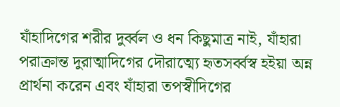যাঁহাদিগের শরীর দুর্ব্বল ও ধন কিছুমাত্র নাই, যাঁহারা পরাক্রান্ত দুরাত্মাদিগের দৌরাত্ম্যে হৃতসৰ্ব্বস্ব হইয়া অন্ন প্রার্থনা করেন এবং যাঁহারা তপস্বীদিগের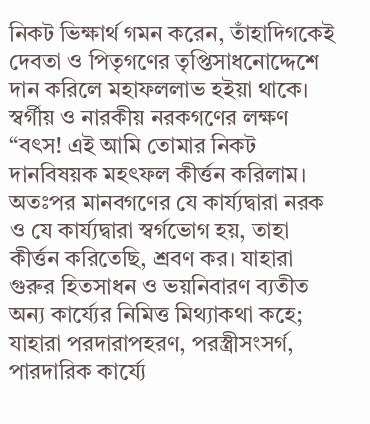নিকট ভিক্ষাৰ্থ গমন করেন, তাঁহাদিগকেই দেবতা ও পিতৃগণের তৃপ্তিসাধনোদ্দেশে দান করিলে মহাফললাভ হইয়া থাকে।
স্বর্গীয় ও নারকীয় নরকগণের লক্ষণ
“বৎস! এই আমি তোমার নিকট দানবিষয়ক মহৎফল কীৰ্ত্তন করিলাম। অতঃপর মানবগণের যে কাৰ্য্যদ্বারা নরক ও যে কাৰ্য্যদ্বারা স্বর্গভোগ হয়, তাহা কীৰ্ত্তন করিতেছি, শ্রবণ কর। যাহারা গুরুর হিতসাধন ও ভয়নিবারণ ব্যতীত অন্য কার্য্যের নিমিত্ত মিথ্যাকথা কহে; যাহারা পরদারাপহরণ, পরস্ত্রীসংসর্গ, পারদারিক কার্য্যে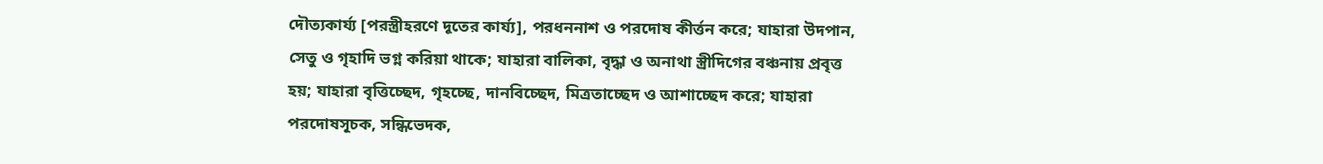দৌত্যকাৰ্য্য [পরস্ত্রীহরণে দূতের কার্য্য], পরধননাশ ও পরদোষ কীৰ্ত্তন করে; যাহারা উদপান, সেতু ও গৃহাদি ভগ্ন করিয়া থাকে; যাহারা বালিকা, বৃদ্ধা ও অনাথা স্ত্রীদিগের বঞ্চনায় প্রবৃত্ত হয়; যাহারা বৃত্তিচ্ছেদ, গৃহচ্ছে, দানবিচ্ছেদ, মিত্রতাচ্ছেদ ও আশাচ্ছেদ করে; যাহারা পরদোষসূচক, সন্ধিভেদক,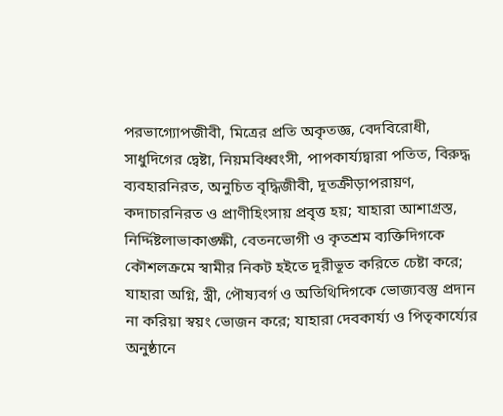পরভাগ্যোপজীবী, মিত্রের প্রতি অকৃতজ্ঞ, বেদবিরোধী, সাধুদিগের দ্বেষ্টা, নিয়মবিধ্বংসী, পাপকাৰ্য্যদ্বারা পতিত, বিরুদ্ধ ব্যবহারনিরত, অনুচিত বৃদ্ধিজীবী, দূতক্রীড়াপরায়ণ, কদাচারনিরত ও প্রাণীহিংসায় প্রবৃত্ত হয়; যাহারা আশাগ্রস্ত, নির্দ্দিষ্টলাভাকাঙ্ক্ষী, বেতনভোগী ও কৃতশ্রম ব্যক্তিদিগকে কৌশলক্রমে স্বামীর নিকট হইতে দূরীভূত করিতে চেষ্টা করে; যাহারা অগ্নি, স্ত্রী, পৌষ্যবর্গ ও অতিথিদিগকে ভোজ্যবস্তু প্রদান না করিয়া স্বয়ং ভোজন করে; যাহারা দেবকাৰ্য্য ও পিতৃকার্য্যের অনুষ্ঠানে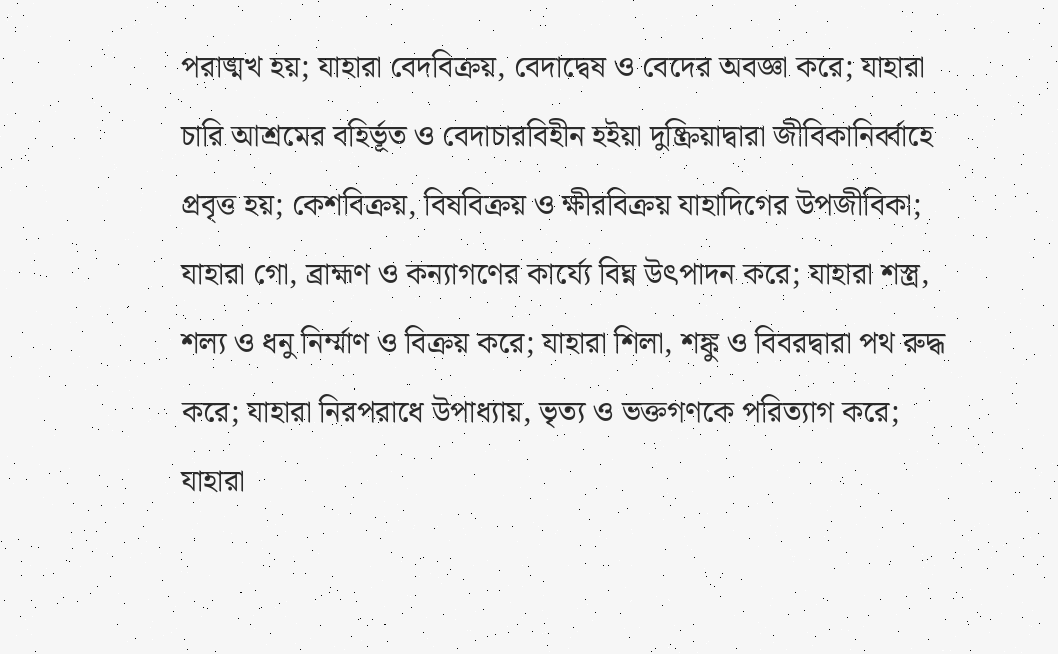পরাঙ্মখ হয়; যাহারা বেদবিক্রয়, বেদাদ্বেষ ও বেদের অবজ্ঞা করে; যাহারা চারি আশ্রমের বহির্ভূত ও বেদাচারবিহীন হইয়া দুষ্ক্রিয়াদ্বারা জীবিকানির্ব্বাহে প্রবৃত্ত হয়; কেশবিক্রয়, বিষবিক্রয় ও ক্ষীরবিক্রয় যাহাদিগের উপজীবিকা; যাহারা গো, ব্রাহ্মণ ও কন্যাগণের কার্য্যে বিঘ্ন উৎপাদন করে; যাহারা শস্ত্র, শল্য ও ধনু নির্ম্মাণ ও বিক্রয় করে; যাহারা শিলা, শঙ্কু ও বিবরদ্বারা পথ রুদ্ধ করে; যাহারা নিরপরাধে উপাধ্যায়, ভৃত্য ও ভক্তগণকে পরিত্যাগ করে; যাহারা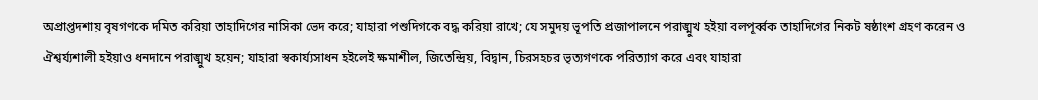অপ্রাপ্তদশায় বৃষগণকে দমিত করিয়া তাহাদিগের নাসিকা ভেদ করে; যাহারা পশুদিগকে বদ্ধ করিয়া রাখে; যে সমুদয় ভূপতি প্রজাপালনে পরাঙ্মুখ হইয়া বলপূৰ্ব্বক তাহাদিগের নিকট ষষ্ঠাংশ গ্রহণ করেন ও ঐশ্বৰ্য্যশালী হইয়াও ধনদানে পরাঙ্মুখ হয়েন; যাহারা স্বকাৰ্য্যসাধন হইলেই ক্ষমাশীল, জিতেন্দ্রিয়, বিদ্বান, চিরসহচর ভৃত্যগণকে পরিত্যাগ করে এবং যাহারা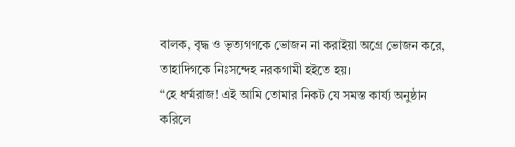বালক, বৃদ্ধ ও ভৃত্যগণকে ভোজন না করাইয়া অগ্রে ভোজন করে, তাহাদিগকে নিঃসন্দেহ নরকগামী হইতে হয়।
“হে ধৰ্ম্মরাজ! এই আমি তোমার নিকট যে সমস্ত কাৰ্য্য অনুষ্ঠান করিলে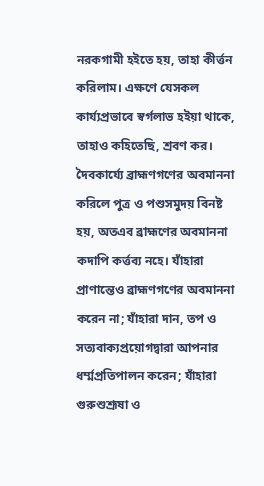নরকগামী হইতে হয়, তাহা কীৰ্ত্তন করিলাম। এক্ষণে যেসকল কাৰ্য্যপ্রভাবে স্বর্গলাভ হইয়া থাকে, তাহাও কহিতেছি, শ্রবণ কর। দৈবকার্য্যে ব্রাহ্মণগণের অবমাননা করিলে পুত্র ও পশুসমুদয় বিনষ্ট হয়, অতএব ব্রাহ্মণের অবমাননা কদাপি কৰ্ত্তব্য নহে। যাঁহারা প্রাণান্তেও ব্রাহ্মণগণের অবমাননা করেন না; যাঁহারা দান, তপ ও সত্যবাক্যপ্রয়োগদ্বারা আপনার ধর্ম্মপ্রতিপালন করেন; যাঁহারা গুরুশুশ্রূষা ও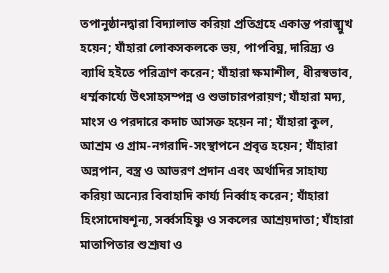তপানুষ্ঠানদ্বারা বিদ্যালাভ করিয়া প্রতিগ্রহে একান্ত পরাঙ্মুখ হয়েন; যাঁহারা লোকসকলকে ভয়, পাপবিঘ্ন, দারিদ্র্য ও ব্যাধি হইতে পরিত্রাণ করেন; যাঁহারা ক্ষমাশীল, ধীরস্বভাব, ধৰ্ম্মকাৰ্য্যে উৎসাহসম্পন্ন ও শুভাচারপরায়ণ; যাঁহারা মদ্য, মাংস ও পরদারে কদাচ আসক্ত হয়েন না; যাঁহারা কুল, আশ্রম ও গ্রাম-নগরাদি-সংস্থাপনে প্রবৃত্ত হয়েন; যাঁহারা অন্নপান, বস্ত্র ও আভরণ প্রদান এবং অর্থাদির সাহায্য করিয়া অন্যের বিবাহাদি কাৰ্য্য নির্ব্বাহ করেন; যাঁহারা হিংসাদোষশূন্য, সৰ্ব্বসহিষ্ণু ও সকলের আশ্রয়দাতা; যাঁহারা মাতাপিতার শুশ্রূষা ও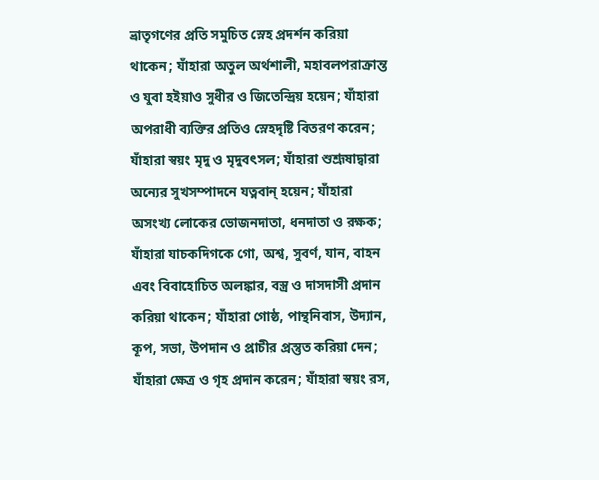ভ্রাতৃগণের প্রতি সমুচিত স্নেহ প্রদর্শন করিয়া থাকেন; যাঁহারা অতুল অর্থশালী, মহাবলপরাক্রান্ত ও যুবা হইয়াও সুধীর ও জিতেন্দ্রিয় হয়েন; যাঁহারা অপরাধী ব্যক্তির প্রতিও স্নেহদৃষ্টি বিতরণ করেন; যাঁহারা স্বয়ং মৃদু ও মৃদুবৎসল; যাঁহারা শুশ্রূষাদ্বারা অন্যের সুখসম্পাদনে যত্নবান্ হয়েন; যাঁহারা অসংখ্য লোকের ভোজনদাতা, ধনদাতা ও রক্ষক; যাঁহারা যাচকদিগকে গো, অশ্ব, সুবর্ণ, যান, বাহন এবং বিবাহোচিত অলঙ্কার, বস্ত্র ও দাসদাসী প্রদান করিয়া থাকেন; যাঁহারা গোষ্ঠ, পান্থনিবাস, উদ্যান, কূপ, সভা, উপদান ও প্রাচীর প্রস্তুত করিয়া দেন; যাঁহারা ক্ষেত্র ও গৃহ প্রদান করেন; যাঁহারা স্বয়ং রস,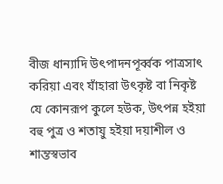বীজ ধান্যাদি উৎপাদনপূৰ্ব্বক পাত্ৰসাৎ করিয়া এবং যাঁহারা উৎকৃষ্ট বা নিকৃষ্ট যে কোনরূপ কুলে হউক, উৎপন্ন হইয়া বহু পুত্র ও শতায়ু হইয়া দয়াশীল ও শান্তস্বভাব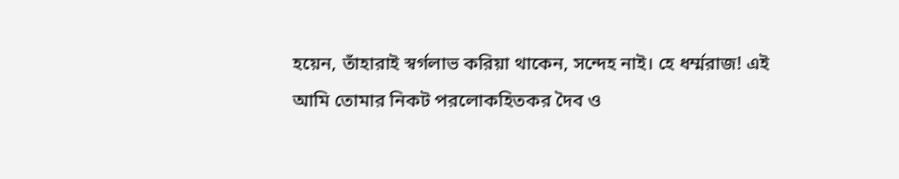হয়েন, তাঁহারাই স্বর্গলাভ করিয়া থাকেন, সন্দেহ নাই। হে ধৰ্ম্মরাজ! এই আমি তোমার নিকট পরলোকহিতকর দৈব ও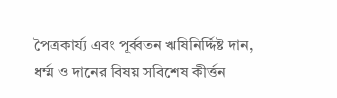পৈত্ৰকাৰ্য্য এবং পূর্ব্বতন ঋষিনির্দ্দিষ্ট দান, ধর্ম্ম ও দানের বিষয় সবিশেষ কীৰ্ত্তন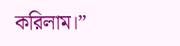করিলাম।”